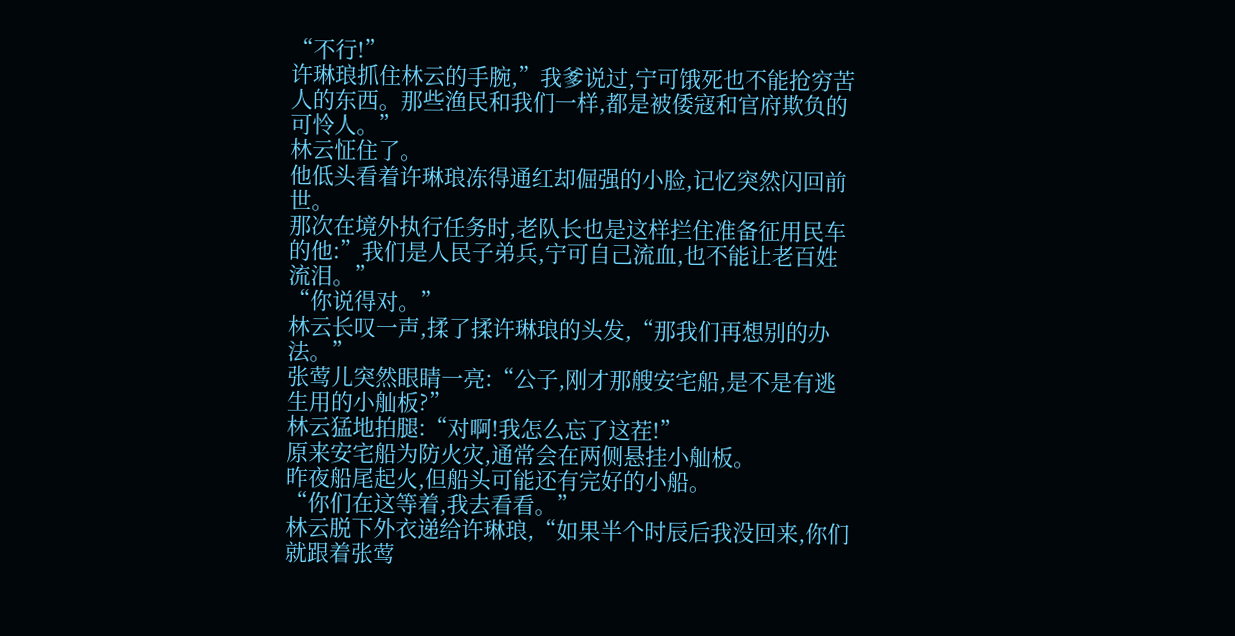“不行!”
许琳琅抓住林云的手腕,”我爹说过,宁可饿死也不能抢穷苦人的东西。那些渔民和我们一样,都是被倭寇和官府欺负的可怜人。”
林云怔住了。
他低头看着许琳琅冻得通红却倔强的小脸,记忆突然闪回前世。
那次在境外执行任务时,老队长也是这样拦住准备征用民车的他:”我们是人民子弟兵,宁可自己流血,也不能让老百姓流泪。”
“你说得对。”
林云长叹一声,揉了揉许琳琅的头发,“那我们再想别的办法。”
张莺儿突然眼睛一亮:“公子,刚才那艘安宅船,是不是有逃生用的小舢板?”
林云猛地拍腿:“对啊!我怎么忘了这茬!”
原来安宅船为防火灾,通常会在两侧悬挂小舢板。
昨夜船尾起火,但船头可能还有完好的小船。
“你们在这等着,我去看看。”
林云脱下外衣递给许琳琅,“如果半个时辰后我没回来,你们就跟着张莺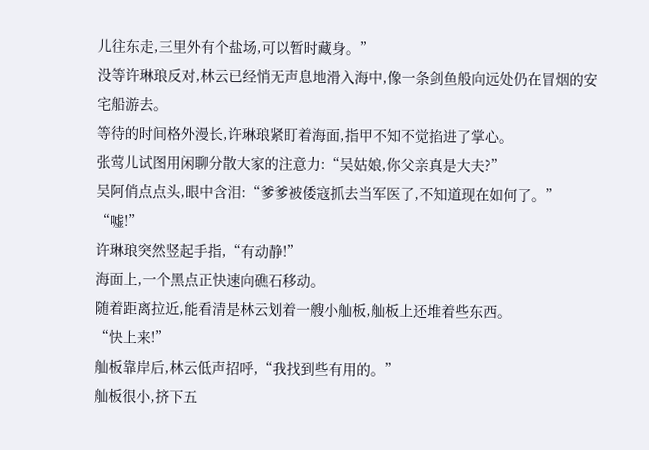儿往东走,三里外有个盐场,可以暂时藏身。”
没等许琳琅反对,林云已经悄无声息地滑入海中,像一条剑鱼般向远处仍在冒烟的安宅船游去。
等待的时间格外漫长,许琳琅紧盯着海面,指甲不知不觉掐进了掌心。
张莺儿试图用闲聊分散大家的注意力:“吴姑娘,你父亲真是大夫?”
吴阿俏点点头,眼中含泪:“爹爹被倭寇抓去当军医了,不知道现在如何了。”
“嘘!”
许琳琅突然竖起手指,“有动静!”
海面上,一个黑点正快速向礁石移动。
随着距离拉近,能看清是林云划着一艘小舢板,舢板上还堆着些东西。
“快上来!”
舢板靠岸后,林云低声招呼,“我找到些有用的。”
舢板很小,挤下五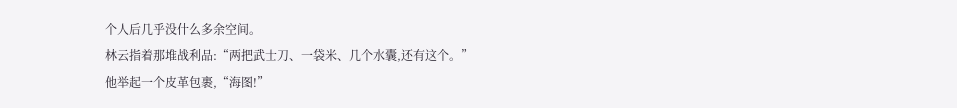个人后几乎没什么多余空间。
林云指着那堆战利品:“两把武士刀、一袋米、几个水囊,还有这个。”
他举起一个皮革包裹,“海图!”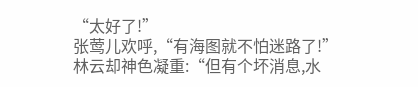“太好了!”
张莺儿欢呼,“有海图就不怕迷路了!”
林云却神色凝重:“但有个坏消息,水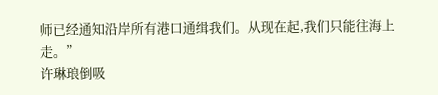师已经通知沿岸所有港口通缉我们。从现在起,我们只能往海上走。”
许琳琅倒吸